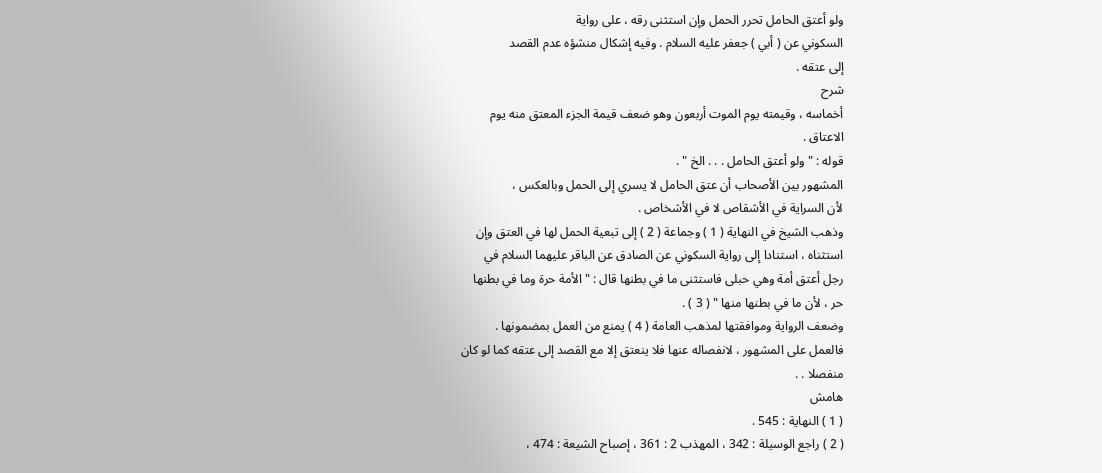ولو أعتق الحامل تحرر الحمل وإن استثنى رقه ، على رواية
السكوني عن ( أبي ) جعفر عليه السلام . وفيه إشكال منشؤه عدم القصد
إلى عتقه .
شرح
أخماسه ، وقيمته يوم الموت أربعون وهو ضعف قيمة الجزء المعتق منه يوم
الاعتاق .
قوله : " ولو أعتق الحامل . . . الخ " .
المشهور بين الأصحاب أن عتق الحامل لا يسري إلى الحمل وبالعكس ،
لأن السراية في الأشقاص لا في الأشخاص .
وذهب الشيخ في النهاية ( 1 ) وجماعة ( 2 ) إلى تبعية الحمل لها في العتق وإن
استثناه ، استنادا إلى رواية السكوني عن الصادق عن الباقر عليهما السلام في
رجل أعتق أمة وهي حبلى فاستثنى ما في بطنها قال : " الأمة حرة وما في بطنها
حر ، لأن ما في بطنها منها " ( 3 ) .
وضعف الرواية وموافقتها لمذهب العامة ( 4 ) يمنع من العمل بمضمونها .
فالعمل على المشهور ، لانفصاله عنها فلا ينعتق إلا مع القصد إلى عتقه كما لو كان
منفصلا . .
هامش
( 1 ) النهاية : 545 .
( 2 ) راجع الوسيلة : 342 ، المهذب 2 : 361 ، إصباح الشيعة : 474 ،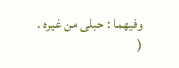وفيهما : حبلى من غيره .
(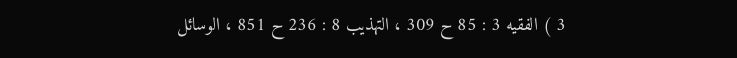3 ) الفقيه 3 : 85 ح 309 ، التهذيب 8 : 236 ح 851 ، الوسائل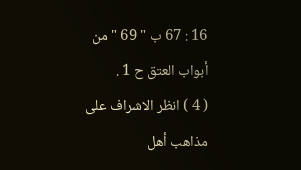16 : 67 ب " 69 " من أبواب العتق ح 1 .
( 4 ) انظر الاشراف على مذاهب أهل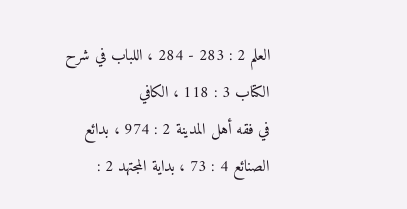العلم 2 : 283 - 284 ، اللباب في شرح الكتاب 3 : 118 ، الكافي
في فقه أهل المدينة 2 : 974 ، بدائع الصنائع 4 : 73 ، بداية المجتهد 2 :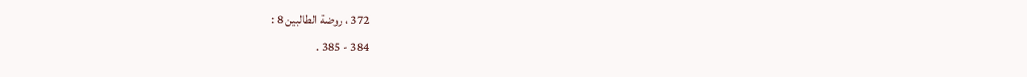372 ، روضة الطالبين 8 :
384 - 385 .